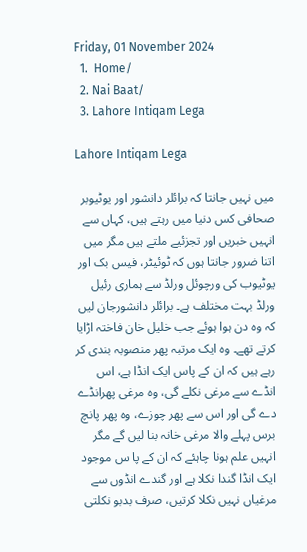Friday, 01 November 2024
  1.  Home/
  2. Nai Baat/
  3. Lahore Intiqam Lega

Lahore Intiqam Lega

میں نہیں جانتا کہ برائلر دانشور اور یوٹیوبر صحافی کس دنیا میں رہتے ہیں، کہاں سے انہیں خبریں اور تجزئیے ملتے ہیں مگر میں اتنا ضرور جانتا ہوں کہ ٹوئیٹر، فیس بک اور یوٹیوب کی ورچوئل ورلڈ سے ہماری رئیل ورلڈ بہت مختلف ہے۔ برائلر دانشورجان لیں کہ وہ دن ہوا ہوئے جب خلیل خان فاختہ اڑایا کرتے تھے۔ وہ ایک مرتبہ پھر منصوبہ بندی کر رہے ہیں کہ ان کے پاس ایک انڈا ہے، اس انڈے سے مرغی نکلے گی، وہ مرغی پھرانڈے دے گی اور اس سے پھر چوزے، وہ پھر پانچ برس پہلے والا مرغی خانہ بنا لیں گے مگر انہیں علم ہونا چاہئے کہ ان کے پا س موجود ایک انڈا گندا نکلا ہے اور گندے انڈوں سے مرغیاں نہیں نکلا کرتیں، صرف بدبو نکلتی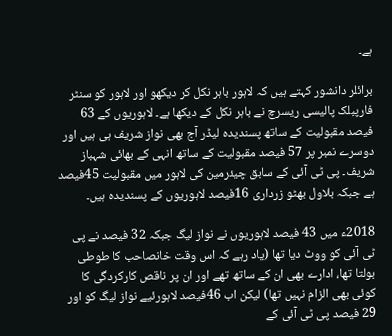ہے۔

برائلر دانشور کہتے ہیں کہ لاہور باہر نکل کر دیکھو اور لاہور کو سنٹر فارپبلک پالیسی ریسرچ نے باہر نکل کے دیکھا ہے۔ لاہوریوں کے 63 فیصد مقبولیت کے ساتھ پسندیدہ لیڈر آج بھی نواز شریف ہی ہیں اور دوسرے نمبر پر 57 فیصد مقبولیت کے ساتھ انہی کے بھائی شہباز شریف۔ پی ٹی آئی کے سابق چیئرمین کی لاہور میں مقبولیت 45فیصد ہے جبکہ بلاول بھٹو زرداری 16فیصد لاہوریوں کے پسندیدہ ہیں۔

2018ء میں 43 فیصد لاہوریوں نے نواز لیگ جبکہ 32 فیصد نے پی ٹی آئی کو ووٹ دیا تھا (یاد رہے کہ اس وقت خانصاحب کا طوطی بولتا تھا، ادارے بھی ان کے ساتھ تھے اور ان پر ناقص کارکردگی کا کوئی بھی الزام نہیں تھا) لیکن اب 46فیصد لاہورئیے نواز لیگ کو اور 29 فیصد پی ٹی آئی کے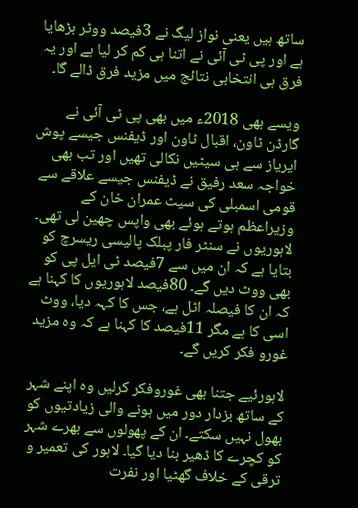ساتھ ہیں یعنی نواز لیگ نے 3فیصد ووٹر بڑھایا ہے اور پی ٹی آئی نے اتنا ہی کم کر لیا ہے اور یہ فرق ہی انتخابی نتائج میں مزید فرق ڈالے گا۔

ویسے بھی 2018ء میں بھی پی ٹی آئی نے گارڈن ٹاون، اقبال ٹاون اور ڈیفنس جیسے پوش ایریاز سے ہی سیٹیں نکالی تھیں اور تب بھی خواجہ سعد رفیق نے ڈیفنس جیسے علاقے سے قومی اسمبلی کی سیٹ عمران خان کے وزیراعظم ہوتے ہوئے بھی واپس چھین لی تھی۔ لاہوریوں نے سنٹر فار پبلک پالیسی ریسرچ کو بتایا ہے کہ ان میں سے 7فیصد ٹی ایل پی کو بھی ووٹ دیں گے۔ 80فیصد لاہوریوں کا کہنا ہے کہ ان کا فیصلہ اٹل ہے، جس کا کہہ دیا، ووٹ اسی کا ہے مگر 11فیصد کا کہنا ہے کہ وہ مزید غورو فکر کریں گے۔

لاہورئیے جتنا بھی غوروفکر کرلیں وہ اپنے شہر کے ساتھ بزدار دور میں ہونے والی زیادتیوں کو بھول نہیں سکتے۔ ان کے پھولوں سے بھرے شہر کو کچرے کا ڈھیر بنا دیا گیا۔ لاہور کی تعمیر و ترقی کے خلاف گھٹیا اور نفرت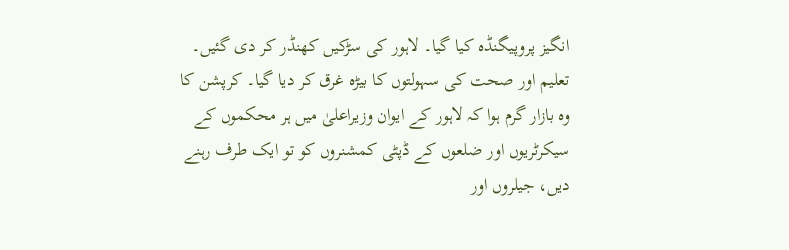انگیز پروپیگنڈہ کیا گیا۔ لاہور کی سڑکیں کھنڈر کر دی گئیں۔ تعلیم اور صحت کی سہولتوں کا بیڑہ غرق کر دیا گیا۔ کرپشن کا وہ بازار گرم ہوا کہ لاہور کے ایوان وزیراعلیٰ میں ہر محکموں کے سیکرٹریوں اور ضلعوں کے ڈپٹی کمشنروں کو تو ایک طرف رہنے دیں، جیلروں اور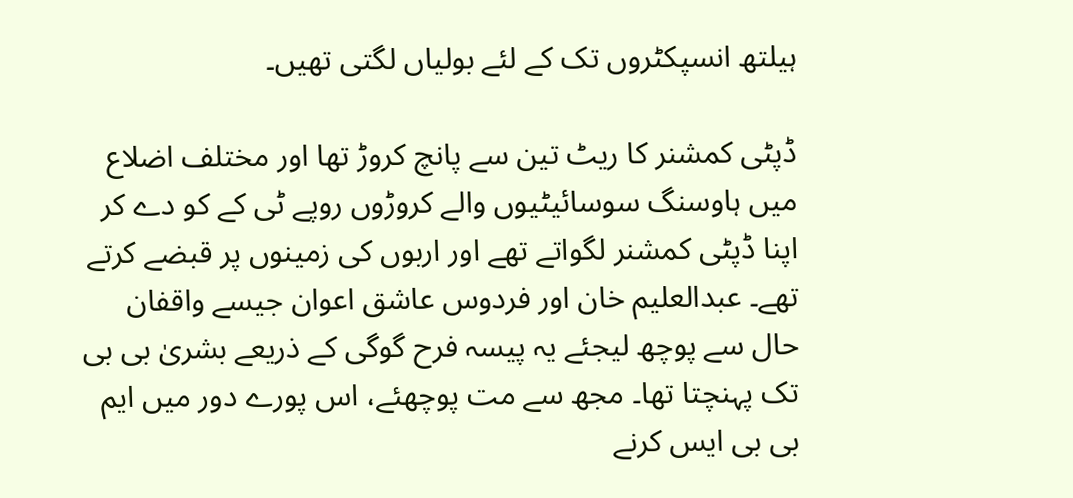ہیلتھ انسپکٹروں تک کے لئے بولیاں لگتی تھیں۔

ڈپٹی کمشنر کا ریٹ تین سے پانچ کروڑ تھا اور مختلف اضلاع میں ہاوسنگ سوسائیٹیوں والے کروڑوں روپے ٹی کے کو دے کر اپنا ڈپٹی کمشنر لگواتے تھے اور اربوں کی زمینوں پر قبضے کرتے تھے۔ عبدالعلیم خان اور فردوس عاشق اعوان جیسے واقفان حال سے پوچھ لیجئے یہ پیسہ فرح گوگی کے ذریعے بشریٰ بی بی تک پہنچتا تھا۔ مجھ سے مت پوچھئے، اس پورے دور میں ایم بی بی ایس کرنے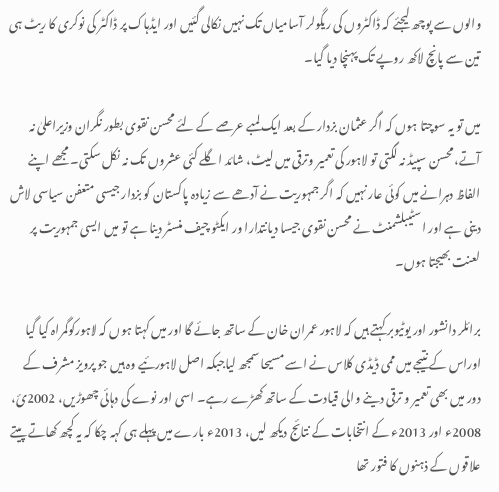والوں سے پوچھ لیجئے کہ ڈاکٹروں کی ریگولر آسامیاں تک نہیں نکالی گئیں اور ایڈہاک پر ڈاکٹر کی نوکری کا ریٹ ہی تین سے پانچ لاکھ روپے تک پہنچا دیا گیا۔

میں تو یہ سوچتا ہوں کہ اگر عثمان بزدار کے بعد ایک لمبے عرصے کے لئے محسن نقوی بطور نگران وزیراعلیٰ نہ آتے، محسن سپیڈ نہ لگتی تو لاہور کی تعمیر وترقی میں لیٹ، شائد اگلے کئی عشروں تک نہ نکل سکتی۔ مجھے اپنے الفاظ دہرانے میں کوئی عار نہیں کہ اگر جمہوریت نے آدھے سے زیادہ پاکستان کو بزدار جیسی متعفن سیاسی لاش دینی ہے اور اسٹیبلشمنٹ نے محسن نقوی جیسا دیانتدارا ور ایکٹو چیف منسٹر دینا ہے تو میں ایسی جمہوریت پر لعنت بھیجتا ہوں۔

برائلر دانشور اور یوٹیوبر کہتے ہیں کہ لاہور عمران خان کے ساتھ جائے گا اور میں کہتا ہوں کہ لاہورکوگمراہ کیا گیا اوراس کے نتیجے میں ممی ڈیڈی کلاس نے اسے مسیحا سمجھ لیاجبکہ اصل لاہورئیے وہ ہیں جو پرویز مشرف کے دور میں بھی تعمیر و ترقی دینے والی قیادت کے ساتھ کھڑے رہے۔ اسی اور نوے کی دہائی چھوڑیں، 2002ئ، 2008ء اور 2013ء کے انتخابات کے نتائج دیکھ لیں، 2013ء بارے میں پہلے ہی کہہ چکا کہ یہ کچھ کھاتے پیتے علاقوں کے ذہنوں کا فتور تھا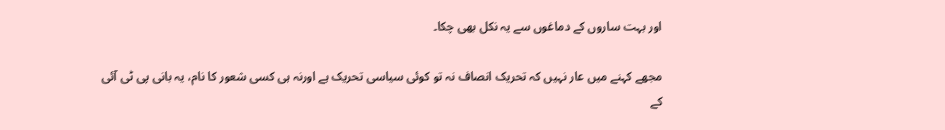اور بہت ساروں کے دماغوں سے یہ نکل بھی چکا۔

مجھے کہنے میں عار نہیں کہ تحریک انصاف نہ تو کوئی سیاسی تحریک ہے اورنہ ہی کسی شعور کا نام، یہ بانی پی ٹی آئی کے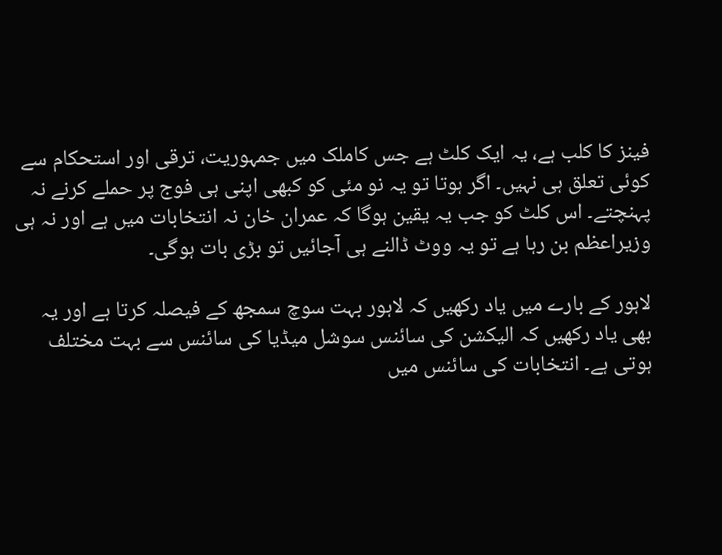فینز کا کلب ہے، یہ ایک کلٹ ہے جس کاملک میں جمہوریت، ترقی اور استحکام سے کوئی تعلق ہی نہیں۔ اگر ہوتا تو یہ نو مئی کو کبھی اپنی ہی فوج پر حملے کرنے نہ پہنچتے۔ اس کلٹ کو جب یہ یقین ہوگا کہ عمران خان نہ انتخابات میں ہے اور نہ ہی وزیراعظم بن رہا ہے تو یہ ووٹ ڈالنے ہی آجائیں تو بڑی بات ہوگی۔

لاہور کے بارے میں یاد رکھیں کہ لاہور بہت سوچ سمجھ کے فیصلہ کرتا ہے اور یہ بھی یاد رکھیں کہ الیکشن کی سائنس سوشل میڈیا کی سائنس سے بہت مختلف ہوتی ہے۔ انتخابات کی سائنس میں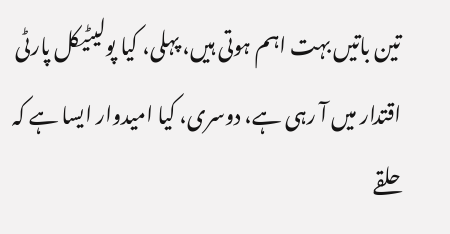تین باتیں بہت اہم ہوتی ہیں، پہلی، کیا پولیٹیکل پارٹی اقتدار میں آ رہی ہے، دوسری، کیا امیدوار ایسا ہے کہ حلقے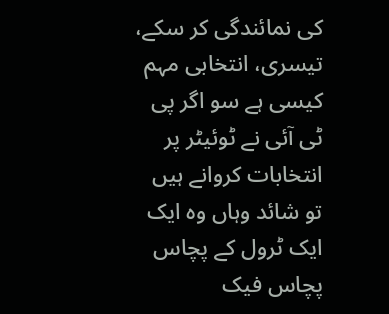کی نمائندگی کر سکے، تیسری، انتخابی مہم کیسی ہے سو اگر پی ٹی آئی نے ٹوئیٹر پر انتخابات کروانے ہیں تو شائد وہاں وہ ایک ایک ٹرول کے پچاس پچاس فیک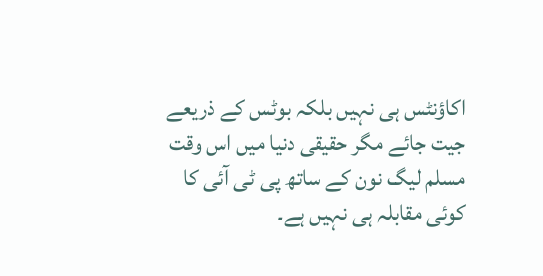اکاؤنٹس ہی نہیں بلکہ بوٹس کے ذریعے جیت جائے مگر حقیقی دنیا میں اس وقت مسلم لیگ نون کے ساتھ پی ٹی آئی کا کوئی مقابلہ ہی نہیں ہے۔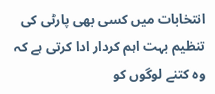انتخابات میں کسی بھی پارٹی کی تنظیم بہت اہم کردار ادا کرتی ہے کہ وہ کتنے لوگوں کو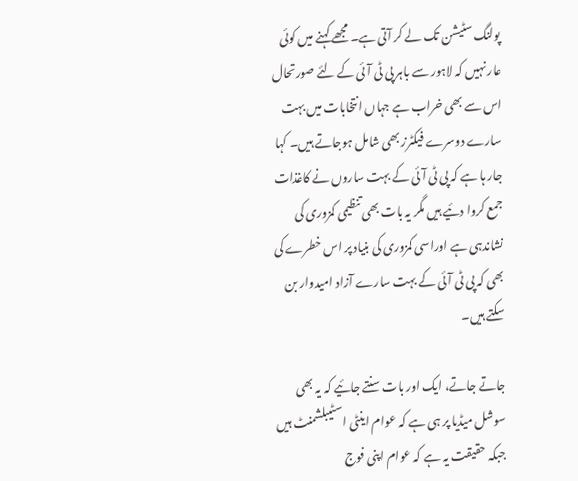پولنگ سٹیشن تک لے کر آتی ہے۔ مجھے کہنے میں کوئی عار نہیں کہ لاہور سے باہر پی ٹی آئی کے لئے صورتحال اس سے بھی خراب ہے جہاں انتخابات میں بہت سارے دوسرے فیکٹرز بھی شامل ہوجاتے ہیں۔ کہا جار ہا ہے کہ پی ٹی آئی کے بہت ساروں نے کاغذات جمع کروا دئیے ہیں مگر یہ بات بھی تنظیمی کمزوری کی نشاندہی ہے اوراسی کمزوری کی بنیاد پر اس خطرے کی بھی کہ پی ٹی آئی کے بہت سارے آزاد امیدوار بن سکتے ہیں۔

جاتے جاتے، ایک اور بات سنتے جائیے کہ یہ بھی سوشل میڈیا پر ہی ہے کہ عوام اینٹی اسٹیبلشمنٹ ہیں جبکہ حقیقت یہ ہے کہ عوام اپنی فوج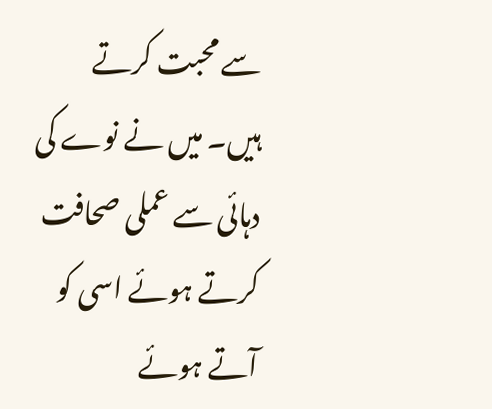سے محبت کرتے ہیں۔ میں نے نوے کی دہائی سے عملی صحافت کرتے ہوئے اسی کو آتے ہوئے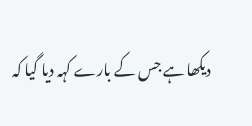دیکھا ہے جس کے بارے کہہ دیا گیا کہ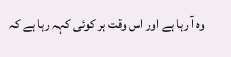وہ آ رہا ہے اور اس وقت ہر کوئی کہہ رہا ہے کہ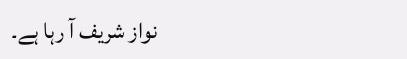نواز شریف آ رہا ہے۔